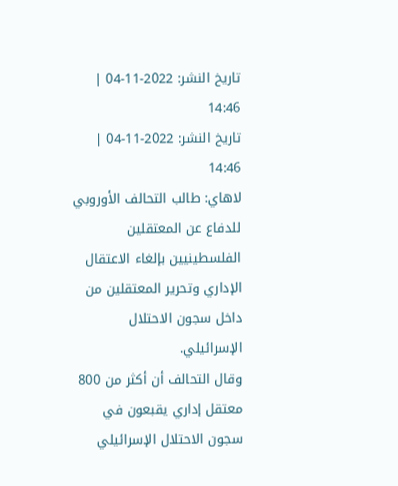تاريخ النشر: 2022-11-04 | 14:46
تاريخ النشر: 2022-11-04 | 14:46
لاهاي: طالب التحالف الأوروبي للدفاع عن المعتقلين الفلسطينيين بإلغاء الاعتقال الإداري وتحرير المعتقلين من داخل سجون الاحتلال الإسرائيلي.
وقال التحالف أن أكثر من 800 معتقل إداري يقبعون في سجون الاحتلال الإسرائيلي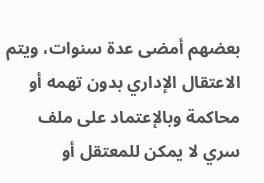بعضهم أمضى عدة سنوات، ويتم الاعتقال الإداري بدون تهمه أو محاكمة وبالإعتماد على ملف سري لا يمكن للمعتقل أو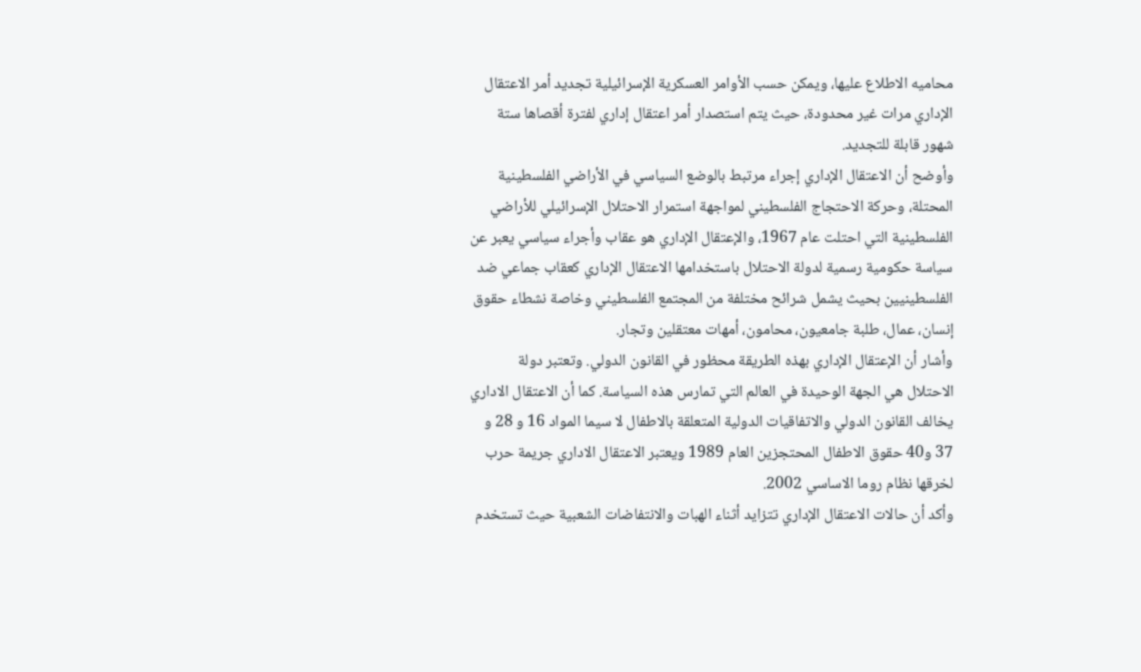محاميه الاطلاع عليها، ويمكن حسب الأوامر العسكرية الإسرائيلية تجديد أمر الاعتقال الإداري مرات غير محدودة، حيث يتم استصدار أمر اعتقال إداري لفترة أقصاها ستة شهور قابلة للتجديد.
وأوضح أن الاعتقال الإداري إجراء مرتبط بالوضع السياسي في الأراضي الفلسطينية المحتلة، وحركة الاحتجاج الفلسطيني لمواجهة استمرار الاحتلال الإسرائيلي للأراضي الفلسطينية التي احتلت عام 1967، والإعتقال الإداري هو عقاب وأجراء سياسي يعبر عن سياسة حكومية رسمية لدولة الاحتلال باستخدامها الاعتقال الإداري كعقاب جماعي ضد الفلسطينيين بحيث يشمل شرائح مختلفة من المجتمع الفلسطيني وخاصة نشطاء حقوق إنسان، عمال، طلبة جامعيون، محامون، أمهات معتقلين وتجار.
وأشار أن الإعتقال الإداري بهذه الطريقة محظور في القانون الدولي. وتعتبر دولة الاحتلال هي الجهة الوحيدة في العالم التي تمارس هذه السياسة. كما أن الاعتقال الاداري يخالف القانون الدولي والاتفاقيات الدولية المتعلقة بالاطفال لا سيما المواد 16 و 28 و 37 و40 حقوق الاطفال المحتجزين العام 1989 ويعتبر الاعتقال الاداري جريمة حرب لخرقها نظام روما الاساسي 2002.
وأكد أن حالات الاعتقال الإداري تتزايد أثناء الهبات والانتفاضات الشعبية حيث تستخدم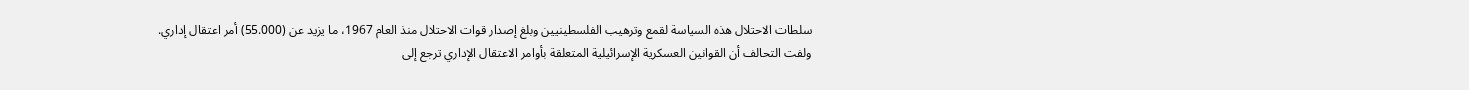سلطات الاحتلال هذه السياسة لقمع وترهيب الفلسطينيين وبلغ إصدار قوات الاحتلال منذ العام 1967، ما يزيد عن (55.000) أمر اعتقال إداري.
ولفت التحالف أن القوانين العسكرية الإسرائيلية المتعلقة بأوامر الاعتقال الإداري ترجع إلى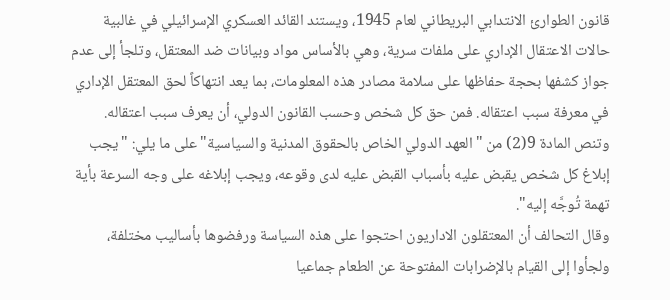قانون الطوارئ الانتدابي البريطاني لعام 1945، ويستند القائد العسكري الإسرائيلي في غالبية حالات الاعتقال الإداري على ملفات سرية، وهي بالأساس مواد وبيانات ضد المعتقل، وتلجأ إلى عدم جواز كشفها بحجة حفاظها على سلامة مصادر هذه المعلومات، بما يعد انتهاكاً لحق المعتقل الإداري في معرفة سبب اعتقاله. فمن حق كل شخص وحسب القانون الدولي، أن يعرف سبب اعتقاله. وتنص المادة 9(2) من "العهد الدولي الخاص بالحقوق المدنية والسياسية" على ما يلي: "يجب إبلاغ كل شخص يقبض عليه بأسباب القبض عليه لدى وقوعه، ويجب إبلاغه على وجه السرعة بأية تهمة تُوجَّه إليه".
وقال التحالف أن المعتقلون الاداريون احتجوا على هذه السياسة ورفضوها بأساليب مختلفة، ولجأوا إلى القيام بالإضرابات المفتوحة عن الطعام جماعيا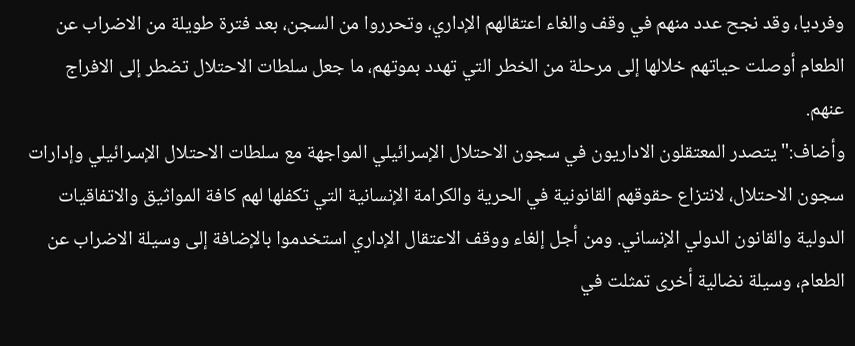وفرديا، وقد نجح عدد منهم في وقف والغاء اعتقالهم الإداري، وتحرروا من السجن، بعد فترة طويلة من الاضراب عن الطعام أوصلت حياتهم خلالها إلى مرحلة من الخطر التي تهدد بموتهم، ما جعل سلطات الاحتلال تضطر إلى الافراج عنهم.
وأضاف:" يتصدر المعتقلون الاداريون في سجون الاحتلال الإسرائيلي المواجهة مع سلطات الاحتلال الإسرائيلي وإدارات سجون الاحتلال، لانتزاع حقوقهم القانونية في الحرية والكرامة الإنسانية التي تكفلها لهم كافة المواثيق والاتفاقيات الدولية والقانون الدولي الإنساني. ومن أجل إلغاء ووقف الاعتقال الإداري استخدموا بالإضافة إلى وسيلة الاضراب عن الطعام، وسيلة نضالية أخرى تمثلت في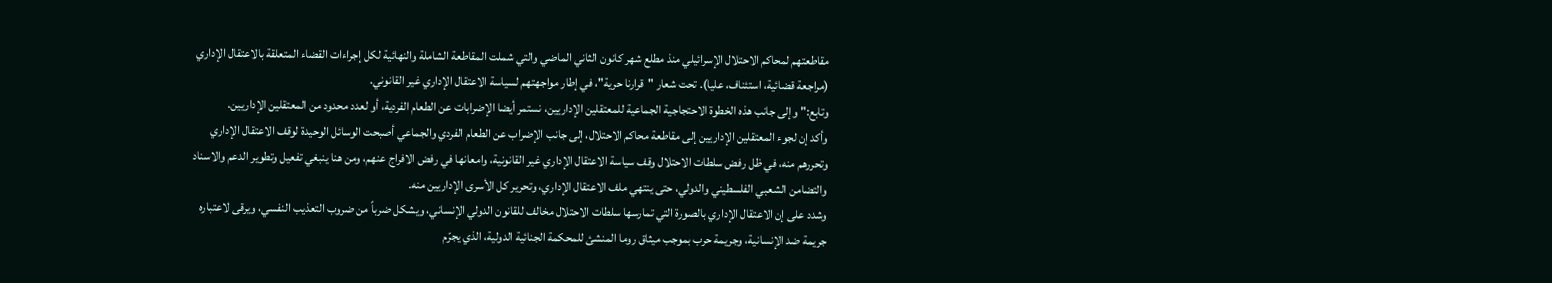مقاطعتهم لمحاكم الاحتلال الإسرائيلي منذ مطلع شهر كانون الثاني الماضي والتي شملت المقاطعة الشاملة والنهائية لكل إجراءات القضاء المتعلقة بالاعتقال الإداري (مراجعة قضائية، استئناف، عليا). تحت شعار "قرارنا حرية"، في إطار مواجهتهم لسياسة الاعتقال الإداري غير القانوني.
وتابع:" وإلى جانب هذه الخطوة الاحتجاجية الجماعية للمعتقلين الإداريين، نستمر أيضا الإضرابات عن الطعام الفردية، أو لعدد محدود من المعتقلين الإداريين.
وأكد إن لجوء المعتقلين الإداريين إلى مقاطعة محاكم الاحتلال، إلى جانب الإضراب عن الطعام الفردي والجماعي أصبحت الوسائل الوحيدة لوقف الاعتقال الإداري وتحررهم منه، في ظل رفض سلطات الاحتلال وقف سياسة الاعتقال الإداري غير القانونية، وامعانها في رفض الافراج عنهم، ومن هنا ينبغي تفعيل وتطوير الدعم والاسناد والتضامن الشعبي الفلسطيني والدولي، حتى ينتهي ملف الاعتقال الإداري، وتحرير كل الأسرى الإداريين منه.
وشدد على إن الاعتقال الإداري بالصورة التي تمارسها سلطات الاحتلال مخالف للقانون الدولي الإنساني، ويشكل ضرباً من ضروب التعذيب النفسي، ويرقى لاعتباره جريمة ضد الإنسانية، وجريمة حرب بموجب ميثاق روما المنشئ للمحكمة الجنائية الدولية، الذي يجرّم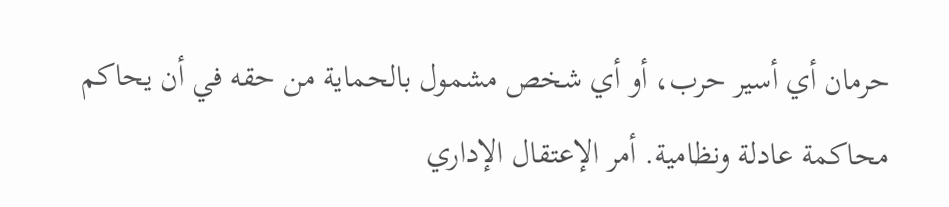حرمان أي أسير حرب، أو أي شخص مشمول بالحماية من حقه في أن يحاكم محاكمة عادلة ونظامية. أمر الإعتقال الإداري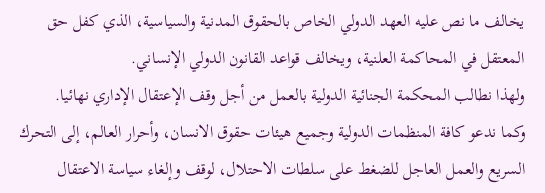يخالف ما نص عليه العهد الدولي الخاص بالحقوق المدنية والسياسية، الذي كفل حق المعتقل في المحاكمة العلنية، ويخالف قواعد القانون الدولي الإنساني.
ولهذا نطالب المحكمة الجنائية الدولية بالعمل من أجل وقف الإعتقال الإداري نهائيا.
وكما ندعو كافة المنظمات الدولية وجميع هيئات حقوق الانسان، وأحرار العالم، إلى التحرك السريع والعمل العاجل للضغط على سلطات الاحتلال، لوقف وإلغاء سياسة الاعتقال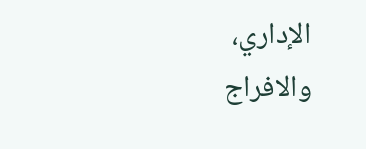الإداري، والافراج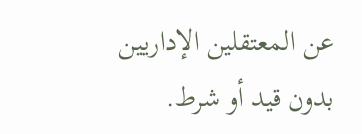عن المعتقلين الإداريين بدون قيد أو شرط.